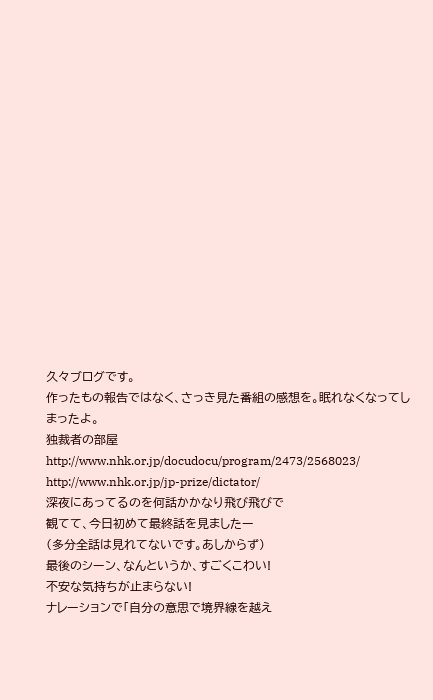久々ブログです。
作ったもの報告ではなく、さっき見た番組の感想を。眠れなくなってしまったよ。
独裁者の部屋
http://www.nhk.or.jp/docudocu/program/2473/2568023/
http://www.nhk.or.jp/jp-prize/dictator/
深夜にあってるのを何話かかなり飛び飛びで
観てて、今日初めて最終話を見ましたー
(多分全話は見れてないです。あしからず)
最後のシーン、なんというか、すごくこわい!
不安な気持ちが止まらない!
ナレーションで「自分の意思で境界線を越え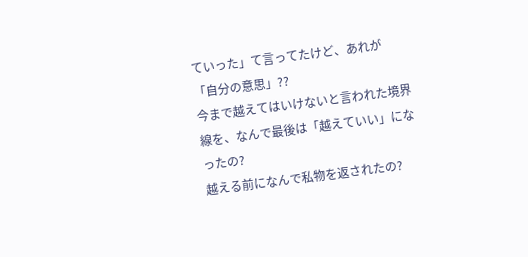ていった」て言ってたけど、あれが
「自分の意思」??
今まで越えてはいけないと言われた境界線を、なんで最後は「越えていい」になったの?
越える前になんで私物を返されたの?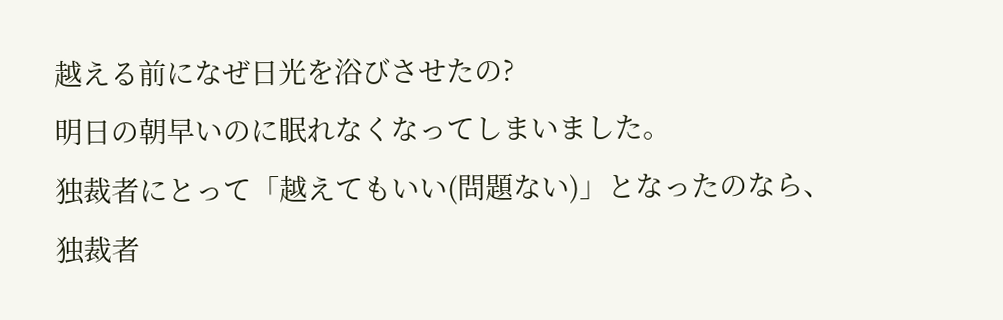越える前になぜ日光を浴びさせたの?
明日の朝早いのに眠れなくなってしまいました。
独裁者にとって「越えてもいい(問題ない)」となったのなら、独裁者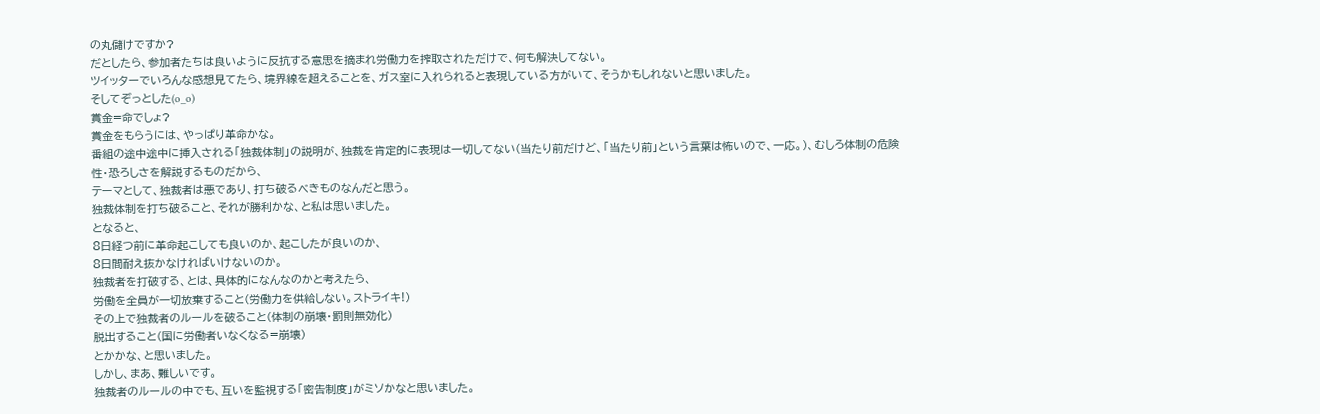の丸儲けですか?
だとしたら、参加者たちは良いように反抗する意思を摘まれ労働力を搾取されただけで、何も解決してない。
ツイッターでいろんな感想見てたら、境界線を超えることを、ガス室に入れられると表現している方がいて、そうかもしれないと思いました。
そしてぞっとした(o_o)
賞金=命でしょ?
賞金をもらうには、やっぱり革命かな。
番組の途中途中に挿入される「独裁体制」の説明が、独裁を肯定的に表現は一切してない(当たり前だけど、「当たり前」という言葉は怖いので、一応。)、むしろ体制の危険性・恐ろしさを解説するものだから、
テーマとして、独裁者は悪であり、打ち破るべきものなんだと思う。
独裁体制を打ち破ること、それが勝利かな、と私は思いました。
となると、
8日経つ前に革命起こしても良いのか、起こしたが良いのか、
8日間耐え抜かなければいけないのか。
独裁者を打破する、とは、具体的になんなのかと考えたら、
労働を全員が一切放棄すること(労働力を供給しない。ストライキ!)
その上で独裁者のルールを破ること(体制の崩壊・罰則無効化)
脱出すること(国に労働者いなくなる=崩壊)
とかかな、と思いました。
しかし、まあ、難しいです。
独裁者のルールの中でも、互いを監視する「密告制度」がミソかなと思いました。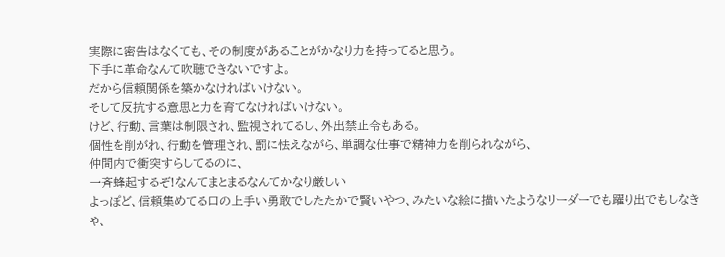実際に密告はなくても、その制度があることがかなり力を持ってると思う。
下手に革命なんて吹聴できないですよ。
だから信頼関係を築かなければいけない。
そして反抗する意思と力を育てなければいけない。
けど、行動、言葉は制限され、監視されてるし、外出禁止令もある。
個性を削がれ、行動を管理され、罰に怯えながら、単調な仕事で精神力を削られながら、
仲間内で衝突すらしてるのに、
一斉蜂起するぞ!なんてまとまるなんてかなり厳しい
よっぽど、信頼集めてる口の上手い勇敢でしたたかで賢いやつ、みたいな絵に描いたようなリーダーでも躍り出でもしなきゃ、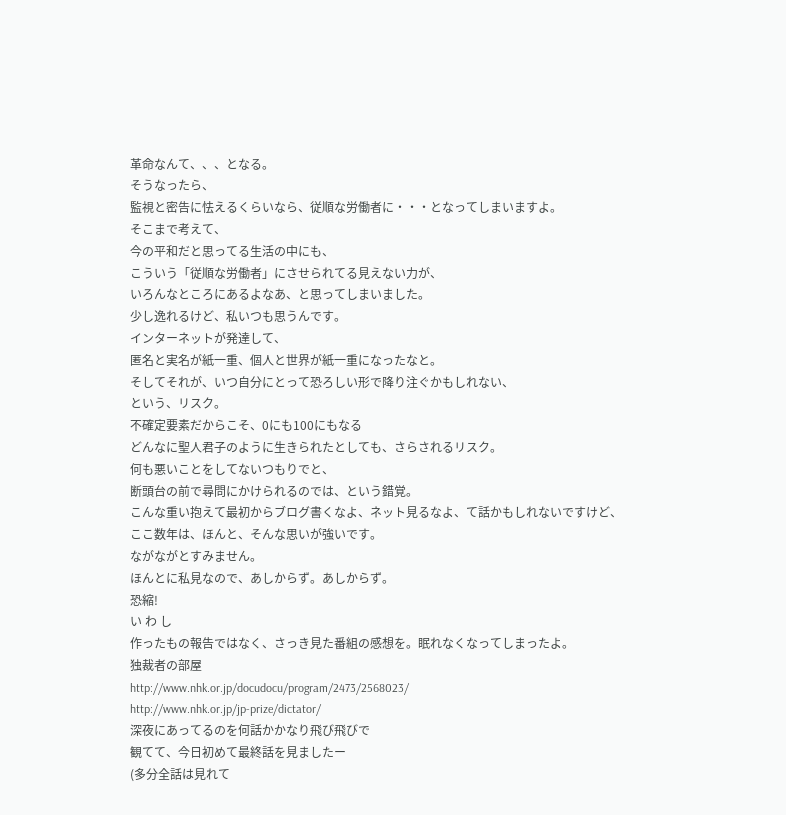革命なんて、、、となる。
そうなったら、
監視と密告に怯えるくらいなら、従順な労働者に・・・となってしまいますよ。
そこまで考えて、
今の平和だと思ってる生活の中にも、
こういう「従順な労働者」にさせられてる見えない力が、
いろんなところにあるよなあ、と思ってしまいました。
少し逸れるけど、私いつも思うんです。
インターネットが発達して、
匿名と実名が紙一重、個人と世界が紙一重になったなと。
そしてそれが、いつ自分にとって恐ろしい形で降り注ぐかもしれない、
という、リスク。
不確定要素だからこそ、0にも100にもなる
どんなに聖人君子のように生きられたとしても、さらされるリスク。
何も悪いことをしてないつもりでと、
断頭台の前で尋問にかけられるのでは、という錯覚。
こんな重い抱えて最初からブログ書くなよ、ネット見るなよ、て話かもしれないですけど、
ここ数年は、ほんと、そんな思いが強いです。
ながながとすみません。
ほんとに私見なので、あしからず。あしからず。
恐縮!
い わ し
作ったもの報告ではなく、さっき見た番組の感想を。眠れなくなってしまったよ。
独裁者の部屋
http://www.nhk.or.jp/docudocu/program/2473/2568023/
http://www.nhk.or.jp/jp-prize/dictator/
深夜にあってるのを何話かかなり飛び飛びで
観てて、今日初めて最終話を見ましたー
(多分全話は見れて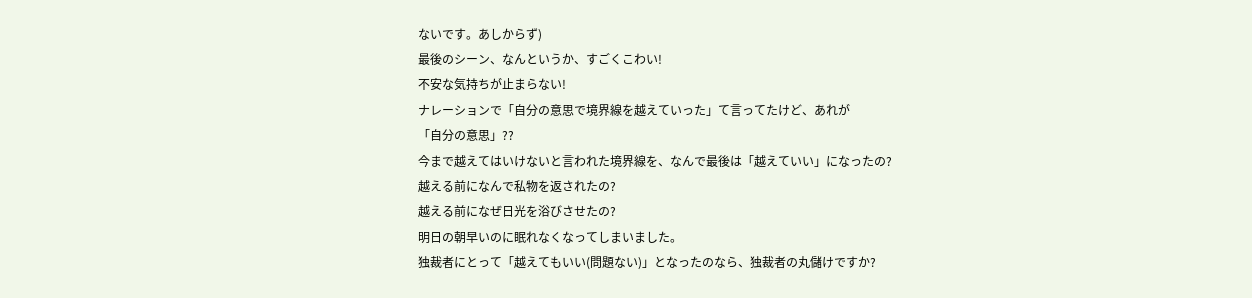ないです。あしからず)
最後のシーン、なんというか、すごくこわい!
不安な気持ちが止まらない!
ナレーションで「自分の意思で境界線を越えていった」て言ってたけど、あれが
「自分の意思」??
今まで越えてはいけないと言われた境界線を、なんで最後は「越えていい」になったの?
越える前になんで私物を返されたの?
越える前になぜ日光を浴びさせたの?
明日の朝早いのに眠れなくなってしまいました。
独裁者にとって「越えてもいい(問題ない)」となったのなら、独裁者の丸儲けですか?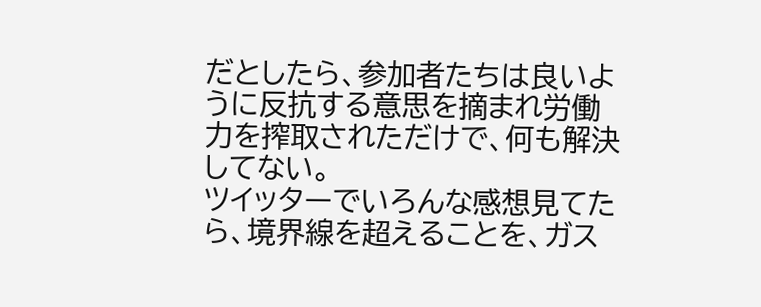だとしたら、参加者たちは良いように反抗する意思を摘まれ労働力を搾取されただけで、何も解決してない。
ツイッターでいろんな感想見てたら、境界線を超えることを、ガス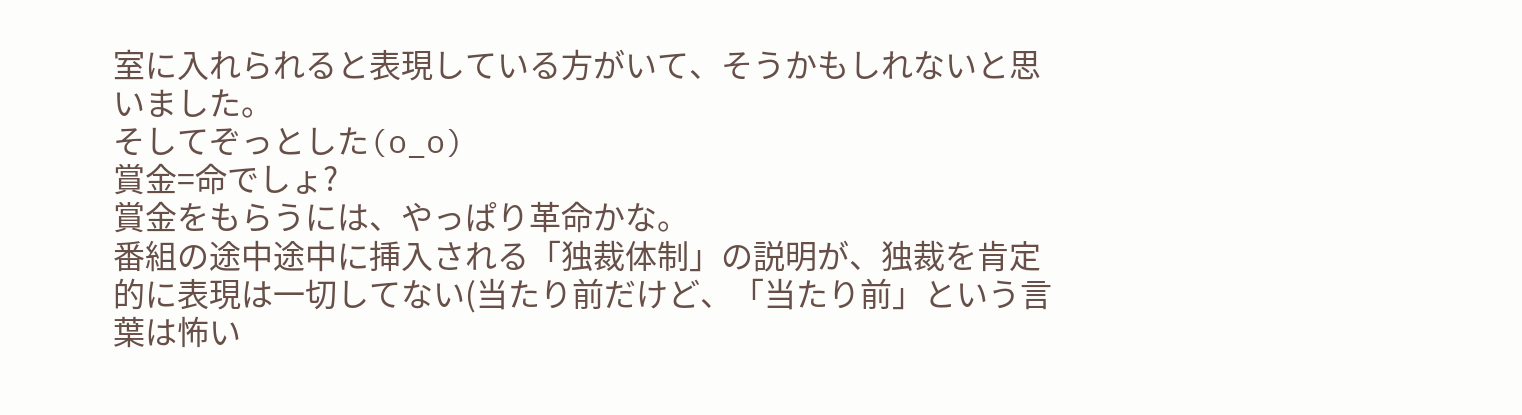室に入れられると表現している方がいて、そうかもしれないと思いました。
そしてぞっとした(o_o)
賞金=命でしょ?
賞金をもらうには、やっぱり革命かな。
番組の途中途中に挿入される「独裁体制」の説明が、独裁を肯定的に表現は一切してない(当たり前だけど、「当たり前」という言葉は怖い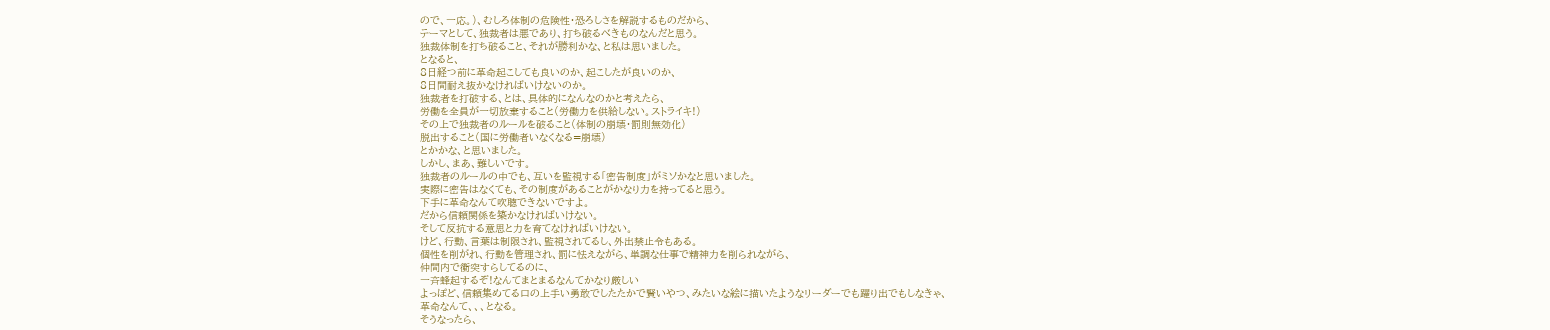ので、一応。)、むしろ体制の危険性・恐ろしさを解説するものだから、
テーマとして、独裁者は悪であり、打ち破るべきものなんだと思う。
独裁体制を打ち破ること、それが勝利かな、と私は思いました。
となると、
8日経つ前に革命起こしても良いのか、起こしたが良いのか、
8日間耐え抜かなければいけないのか。
独裁者を打破する、とは、具体的になんなのかと考えたら、
労働を全員が一切放棄すること(労働力を供給しない。ストライキ!)
その上で独裁者のルールを破ること(体制の崩壊・罰則無効化)
脱出すること(国に労働者いなくなる=崩壊)
とかかな、と思いました。
しかし、まあ、難しいです。
独裁者のルールの中でも、互いを監視する「密告制度」がミソかなと思いました。
実際に密告はなくても、その制度があることがかなり力を持ってると思う。
下手に革命なんて吹聴できないですよ。
だから信頼関係を築かなければいけない。
そして反抗する意思と力を育てなければいけない。
けど、行動、言葉は制限され、監視されてるし、外出禁止令もある。
個性を削がれ、行動を管理され、罰に怯えながら、単調な仕事で精神力を削られながら、
仲間内で衝突すらしてるのに、
一斉蜂起するぞ!なんてまとまるなんてかなり厳しい
よっぽど、信頼集めてる口の上手い勇敢でしたたかで賢いやつ、みたいな絵に描いたようなリーダーでも躍り出でもしなきゃ、
革命なんて、、、となる。
そうなったら、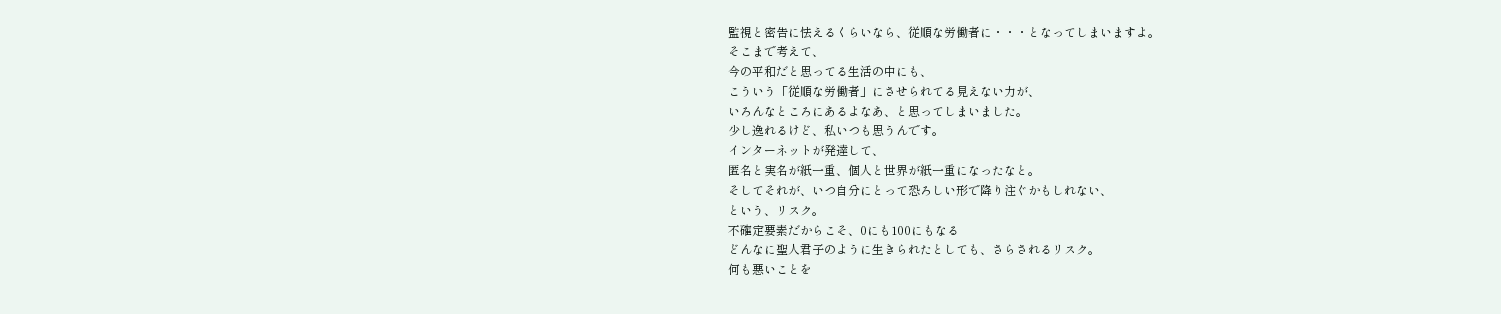監視と密告に怯えるくらいなら、従順な労働者に・・・となってしまいますよ。
そこまで考えて、
今の平和だと思ってる生活の中にも、
こういう「従順な労働者」にさせられてる見えない力が、
いろんなところにあるよなあ、と思ってしまいました。
少し逸れるけど、私いつも思うんです。
インターネットが発達して、
匿名と実名が紙一重、個人と世界が紙一重になったなと。
そしてそれが、いつ自分にとって恐ろしい形で降り注ぐかもしれない、
という、リスク。
不確定要素だからこそ、0にも100にもなる
どんなに聖人君子のように生きられたとしても、さらされるリスク。
何も悪いことを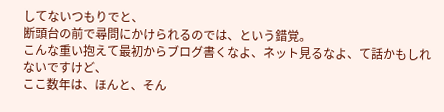してないつもりでと、
断頭台の前で尋問にかけられるのでは、という錯覚。
こんな重い抱えて最初からブログ書くなよ、ネット見るなよ、て話かもしれないですけど、
ここ数年は、ほんと、そん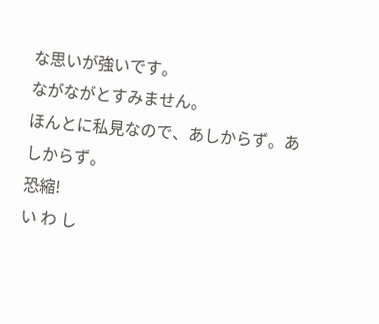な思いが強いです。
ながながとすみません。
ほんとに私見なので、あしからず。あしからず。
恐縮!
い わ し